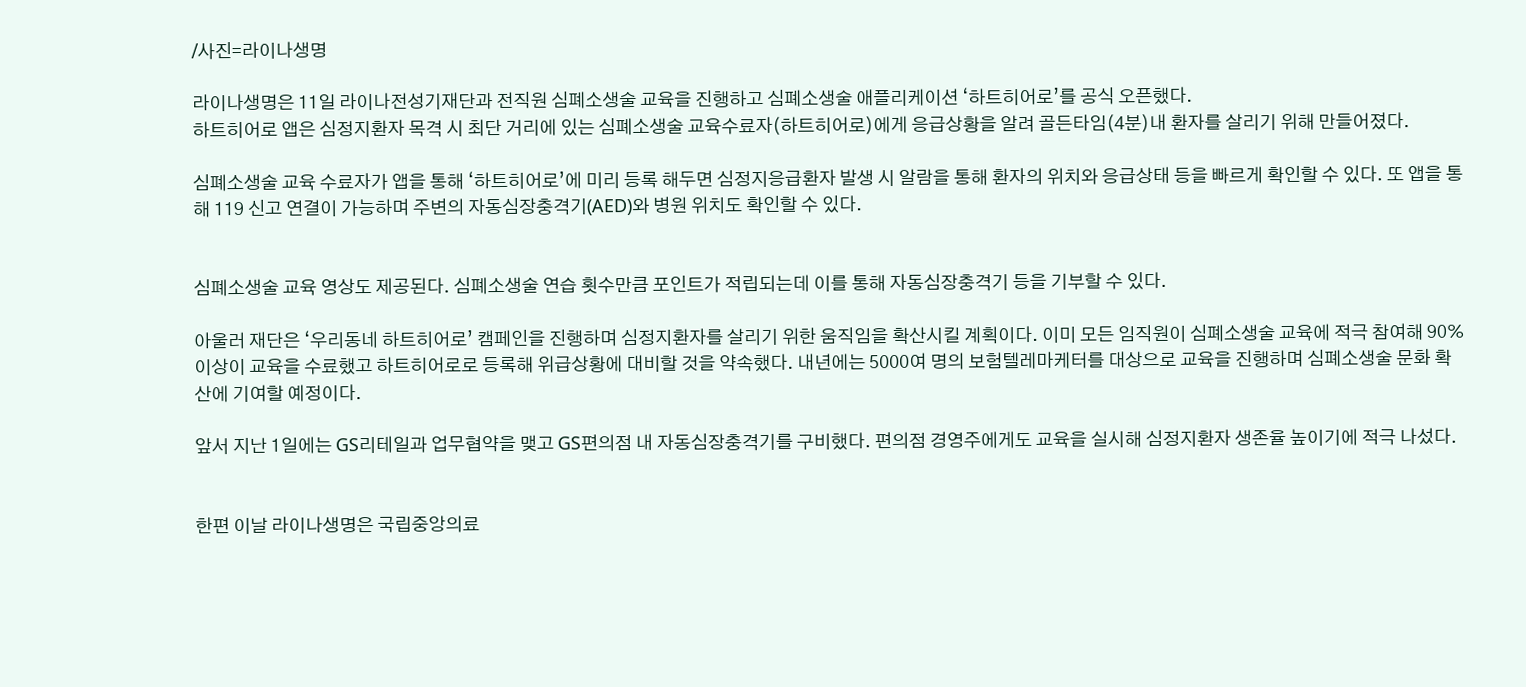/사진=라이나생명

라이나생명은 11일 라이나전성기재단과 전직원 심폐소생술 교육을 진행하고 심폐소생술 애플리케이션 ‘하트히어로’를 공식 오픈했다.
하트히어로 앱은 심정지환자 목격 시 최단 거리에 있는 심폐소생술 교육수료자(하트히어로)에게 응급상황을 알려 골든타임(4분)내 환자를 살리기 위해 만들어졌다.

심폐소생술 교육 수료자가 앱을 통해 ‘하트히어로’에 미리 등록 해두면 심정지응급환자 발생 시 알람을 통해 환자의 위치와 응급상태 등을 빠르게 확인할 수 있다. 또 앱을 통해 119 신고 연결이 가능하며 주변의 자동심장충격기(AED)와 병원 위치도 확인할 수 있다.


심폐소생술 교육 영상도 제공된다. 심폐소생술 연습 횟수만큼 포인트가 적립되는데 이를 통해 자동심장충격기 등을 기부할 수 있다.

아울러 재단은 ‘우리동네 하트히어로’ 캠페인을 진행하며 심정지환자를 살리기 위한 움직임을 확산시킬 계획이다. 이미 모든 임직원이 심폐소생술 교육에 적극 참여해 90% 이상이 교육을 수료했고 하트히어로로 등록해 위급상황에 대비할 것을 약속했다. 내년에는 5000여 명의 보험텔레마케터를 대상으로 교육을 진행하며 심폐소생술 문화 확산에 기여할 예정이다.

앞서 지난 1일에는 GS리테일과 업무협약을 맺고 GS편의점 내 자동심장충격기를 구비했다. 편의점 경영주에게도 교육을 실시해 심정지환자 생존율 높이기에 적극 나섰다.


한편 이날 라이나생명은 국립중앙의료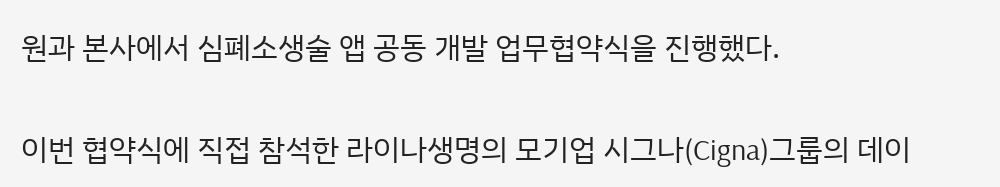원과 본사에서 심폐소생술 앱 공동 개발 업무협약식을 진행했다.

이번 협약식에 직접 참석한 라이나생명의 모기업 시그나(Cigna)그룹의 데이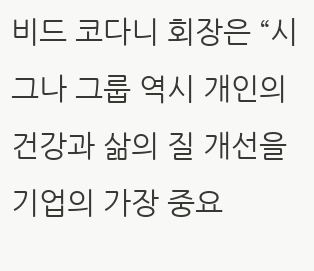비드 코다니 회장은 “시그나 그룹 역시 개인의 건강과 삶의 질 개선을 기업의 가장 중요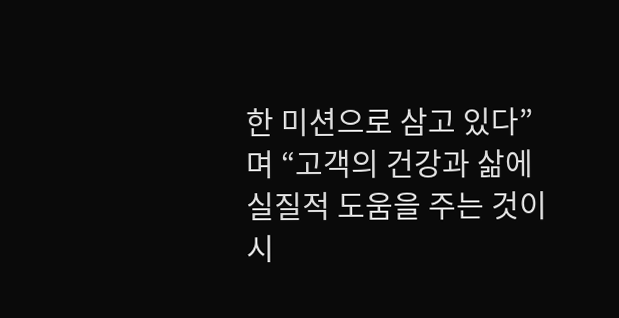한 미션으로 삼고 있다”며 “고객의 건강과 삶에 실질적 도움을 주는 것이 시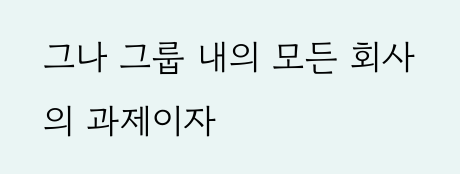그나 그룹 내의 모든 회사의 과제이자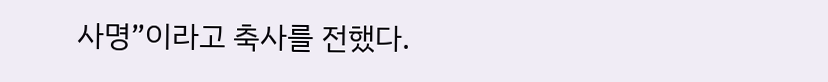사명”이라고 축사를 전했다.